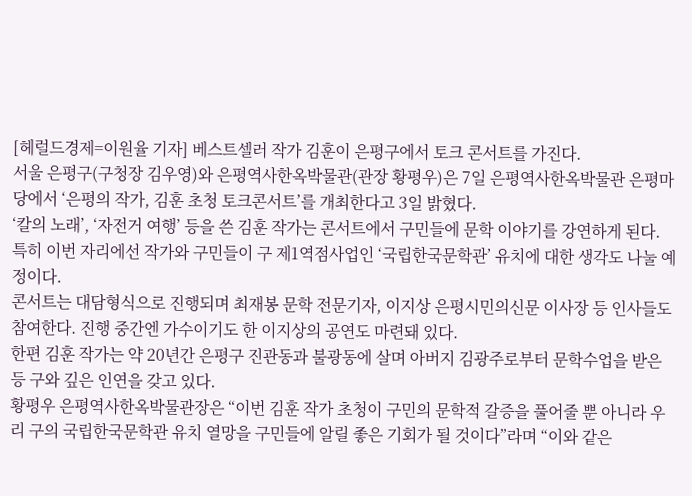[헤럴드경제=이원율 기자] 베스트셀러 작가 김훈이 은평구에서 토크 콘서트를 가진다.
서울 은평구(구청장 김우영)와 은평역사한옥박물관(관장 황평우)은 7일 은평역사한옥박물관 은평마당에서 ‘은평의 작가, 김훈 초청 토크콘서트’를 개최한다고 3일 밝혔다.
‘칼의 노래’, ‘자전거 여행’ 등을 쓴 김훈 작가는 콘서트에서 구민들에 문학 이야기를 강연하게 된다.
특히 이번 자리에선 작가와 구민들이 구 제1역점사업인 ‘국립한국문학관’ 유치에 대한 생각도 나눌 예정이다.
콘서트는 대담형식으로 진행되며 최재봉 문학 전문기자, 이지상 은평시민의신문 이사장 등 인사들도 참여한다. 진행 중간엔 가수이기도 한 이지상의 공연도 마련돼 있다.
한편 김훈 작가는 약 20년간 은평구 진관동과 불광동에 살며 아버지 김광주로부터 문학수업을 받은 등 구와 깊은 인연을 갖고 있다.
황평우 은평역사한옥박물관장은 “이번 김훈 작가 초청이 구민의 문학적 갈증을 풀어줄 뿐 아니라 우리 구의 국립한국문학관 유치 열망을 구민들에 알릴 좋은 기회가 될 것이다”라며 “이와 같은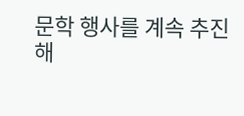문학 행사를 계속 추진해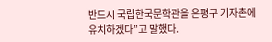반드시 국립한국문학관을 은평구 기자촌에 유치하겠다”고 말했다.